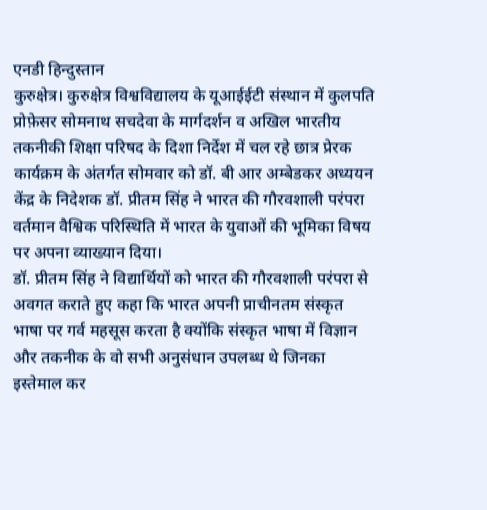एनडी हिन्दुस्तान
कुरुक्षेत्र। कुरुक्षेत्र विश्वविद्यालय के यूआईईटी संस्थान में कुलपति प्रोफ़ेसर सोमनाथ सचदेवा के मार्गदर्शन व अखिल भारतीय तकनीकी शिक्षा परिषद के दिशा निर्देश में चल रहे छात्र प्रेरक कार्यक्रम के अंतर्गत सोमवार को डॉ. बी आर अम्बेडकर अध्ययन केंद्र के निदेशक डॉ. प्रीतम सिंह ने भारत की गौरवशाली परंपरा वर्तमान वैश्विक परिस्थिति में भारत के युवाओं की भूमिका विषय पर अपना व्याख्यान दिया।
डॉ. प्रीतम सिंह ने विद्यार्थियों को भारत की गौरवशाली परंपरा से अवगत कराते हुए कहा कि भारत अपनी प्राचीनतम संस्कृत भाषा पर गर्व महसूस करता है क्योंकि संस्कृत भाषा में विज्ञान और तकनीक के वो सभी अनुसंधान उपलब्ध थे जिनका इस्तेमाल कर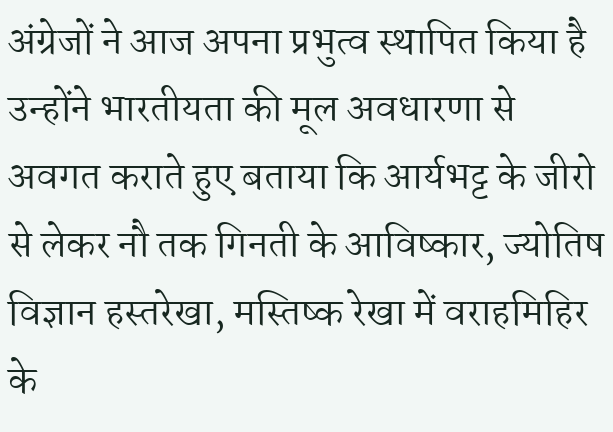अंग्रेजों ने आज अपना प्रभुत्व स्थापित किया है उन्होंने भारतीयता की मूल अवधारणा से अवगत कराते हुए बताया कि आर्यभट्ट के जीरो से लेकर नौ तक गिनती के आविष्कार, ज्योतिष विज्ञान हस्तरेखा, मस्तिष्क रेखा में वराहमिहिर के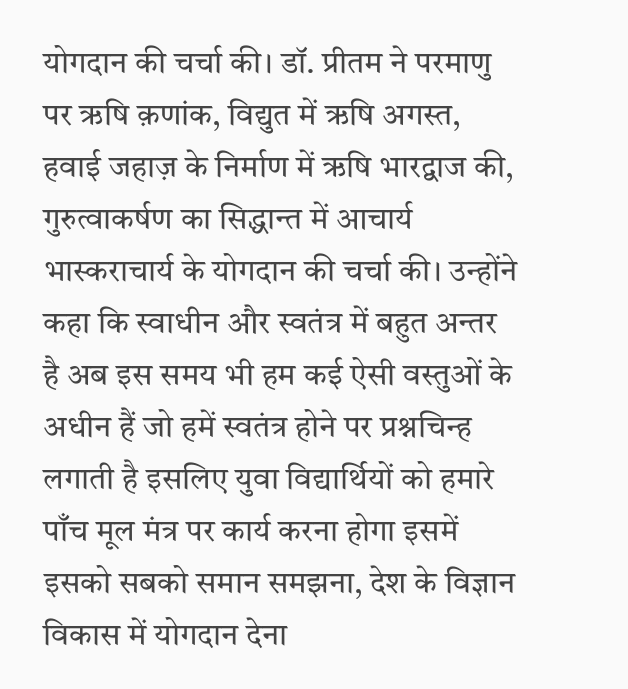योगदान की चर्चा की। डॉ. प्रीतम ने परमाणु पर ऋषि क़णांक, विद्युत में ऋषि अगस्त, हवाई जहाज़ के निर्माण में ऋषि भारद्वाज की, गुरुत्वाकर्षण का सिद्धान्त में आचार्य भास्कराचार्य के योगदान की चर्चा की। उन्होंने कहा कि स्वाधीन और स्वतंत्र में बहुत अन्तर है अब इस समय भी हम कई ऐसी वस्तुओं के अधीन हैं जो हमें स्वतंत्र होने पर प्रश्नचिन्ह लगाती है इसलिए युवा विद्यार्थियों को हमारे पाँच मूल मंत्र पर कार्य करना होगा इसमें इसको सबको समान समझना, देश के विज्ञान विकास में योगदान देना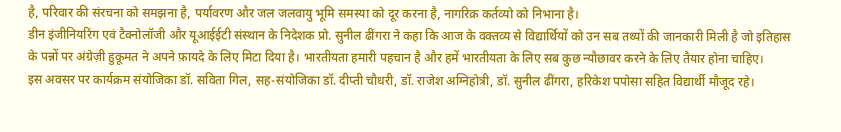है, परिवार की संरचना को समझना है, पर्यावरण और जल जलवायु भूमि समस्या को दूर करना है, नागरिक़ कर्तव्यो को निभाना है।
डीन इंजीनियरिंग एवं टैक्नोलॉजी और यूआईईटी संस्थान के निदेशक प्रो. सुनील ढींगरा ने कहा कि आज के वक्तव्य से विद्यार्थियों को उन सब तथ्यों की जानकारी मिली है जो इतिहास के पन्नों पर अंग्रेज़ी हुकूमत ने अपने फ़ायदे के लिए मिटा दिया है। भारतीयता हमारी पहचान है और हमें भारतीयता के लिए सब कुछ न्यौछावर करने के लिए तैयार होना चाहिए।
इस अवसर पर कार्यक्रम संयोजिका डॉ. सविता गिल, सह-संयोजिका डॉ. दीप्ती चौधरी, डॉ. राजेश अग्निहोत्री, डॉ. सुनील ढींगरा, हरिकेश पपोसा सहित विद्यार्थी मौजूद रहे।